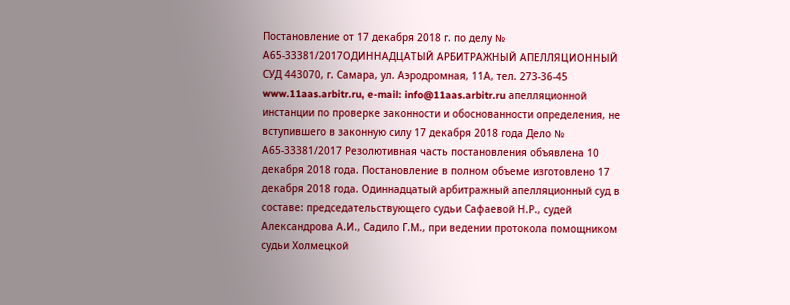Постановление от 17 декабря 2018 г. по делу № А65-33381/2017ОДИННАДЦАТЫЙ АРБИТРАЖНЫЙ АПЕЛЛЯЦИОННЫЙ СУД 443070, г. Самара, ул. Аэродромная, 11А, тел. 273-36-45 www.11aas.arbitr.ru, e-mail: info@11aas.arbitr.ru апелляционной инстанции по проверке законности и обоснованности определения, не вступившего в законную силу 17 декабря 2018 года Дело № А65-33381/2017 Резолютивная часть постановления объявлена 10 декабря 2018 года. Постановление в полном объеме изготовлено 17 декабря 2018 года. Одиннадцатый арбитражный апелляционный суд в составе: председательствующего судьи Сафаевой Н.Р., судей Александрова А.И., Садило Г.М., при ведении протокола помощником судьи Холмецкой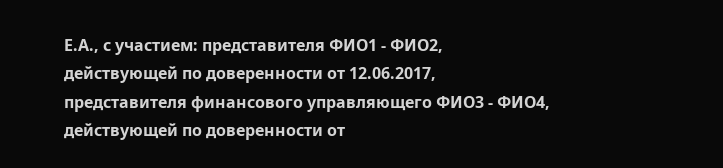Е.А., с участием: представителя ФИО1 - ФИО2, действующей по доверенности от 12.06.2017, представителя финансового управляющего ФИО3 - ФИО4, действующей по доверенности от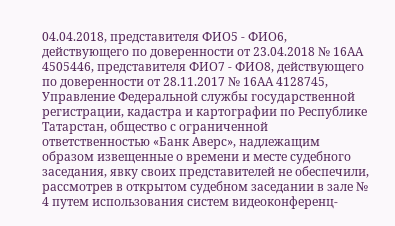04.04.2018, представителя ФИО5 - ФИО6, действующего по доверенности от 23.04.2018 № 16АА 4505446, представителя ФИО7 - ФИО8, действующего по доверенности от 28.11.2017 № 16АА 4128745, Управление Федеральной службы государственной регистрации, кадастра и картографии по Республике Татарстан, общество с ограниченной ответственностью «Банк Аверс», надлежащим образом извещенные о времени и месте судебного заседания, явку своих представителей не обеспечили, рассмотрев в открытом судебном заседании в зале № 4 путем использования систем видеоконференц-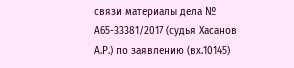связи материалы дела № А65-33381/2017 (судья Хасанов А.Р.) по заявлению (вх.10145)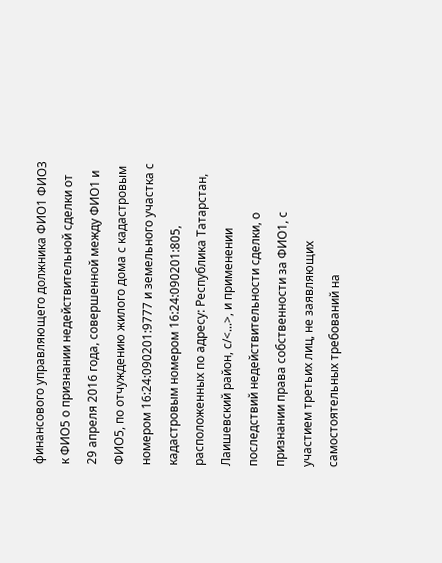финансового управляющего должника ФИО1 ФИО3 к ФИО5 о признании недействительной сделки от 29 апреля 2016 года, совершенной между ФИО1 и ФИО5, по отчуждению жилого дома с кадастровым номером 16:24:090201:9777 и земельного участка с кадастровым номером 16:24:090201:805, расположенных по адресу: Республика Татарстан, Лаишевский район, с/<...>, и применении последствий недействительности сделки, о признании права собственности за ФИО1, с участием третьих лиц, не заявляющих самостоятельных требований на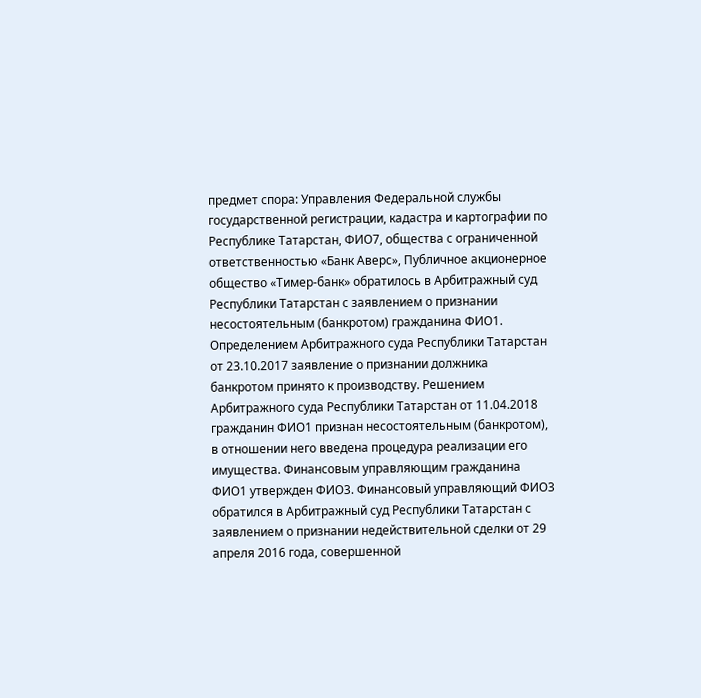предмет спора: Управления Федеральной службы государственной регистрации, кадастра и картографии по Республике Татарстан, ФИО7, общества с ограниченной ответственностью «Банк Аверс», Публичное акционерное общество «Тимер-банк» обратилось в Арбитражный суд Республики Татарстан с заявлением о признании несостоятельным (банкротом) гражданина ФИО1. Определением Арбитражного суда Республики Татарстан от 23.10.2017 заявление о признании должника банкротом принято к производству. Решением Арбитражного суда Республики Татарстан от 11.04.2018 гражданин ФИО1 признан несостоятельным (банкротом), в отношении него введена процедура реализации его имущества. Финансовым управляющим гражданина ФИО1 утвержден ФИО3. Финансовый управляющий ФИО3 обратился в Арбитражный суд Республики Татарстан с заявлением о признании недействительной сделки от 29 апреля 2016 года, совершенной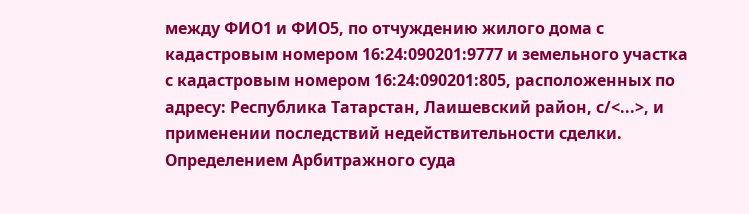между ФИО1 и ФИО5, по отчуждению жилого дома с кадастровым номером 16:24:090201:9777 и земельного участка с кадастровым номером 16:24:090201:805, расположенных по адресу: Республика Татарстан, Лаишевский район, с/<...>, и применении последствий недействительности сделки. Определением Арбитражного суда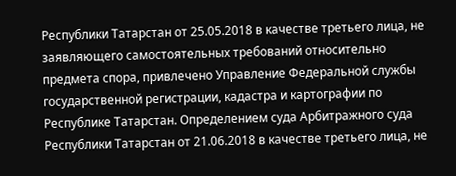Республики Татарстан от 25.05.2018 в качестве третьего лица, не заявляющего самостоятельных требований относительно предмета спора, привлечено Управление Федеральной службы государственной регистрации, кадастра и картографии по Республике Татарстан. Определением суда Арбитражного суда Республики Татарстан от 21.06.2018 в качестве третьего лица, не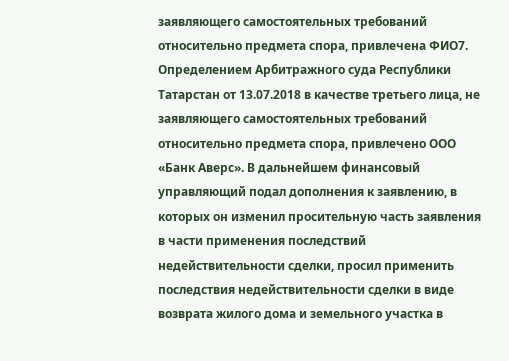заявляющего самостоятельных требований относительно предмета спора, привлечена ФИО7. Определением Арбитражного суда Республики Татарстан от 13.07.2018 в качестве третьего лица, не заявляющего самостоятельных требований относительно предмета спора, привлечено ООО «Банк Аверс». В дальнейшем финансовый управляющий подал дополнения к заявлению, в которых он изменил просительную часть заявления в части применения последствий недействительности сделки, просил применить последствия недействительности сделки в виде возврата жилого дома и земельного участка в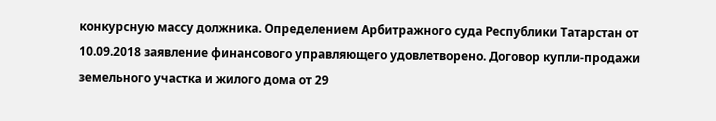конкурсную массу должника. Определением Арбитражного суда Республики Татарстан от 10.09.2018 заявление финансового управляющего удовлетворено. Договор купли-продажи земельного участка и жилого дома от 29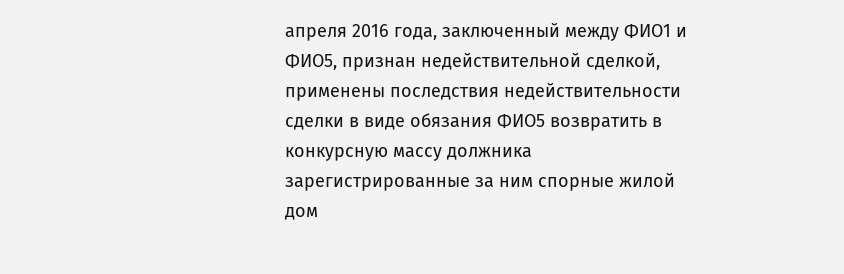апреля 2016 года, заключенный между ФИО1 и ФИО5, признан недействительной сделкой, применены последствия недействительности сделки в виде обязания ФИО5 возвратить в конкурсную массу должника зарегистрированные за ним спорные жилой дом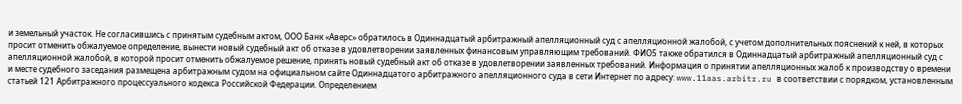и земельный участок. Не согласившись с принятым судебным актом, ООО Банк «Аверс» обратилось в Одиннадцатый арбитражный апелляционный суд с апелляционной жалобой, с учетом дополнительных пояснений к ней, в которых просит отменить обжалуемое определение, вынести новый судебный акт об отказе в удовлетворении заявленных финансовым управляющим требований. ФИО5 также обратился в Одиннадцатый арбитражный апелляционный суд с апелляционной жалобой, в которой просит отменить обжалуемое решение, принять новый судебный акт об отказе в удовлетворении заявленных требований. Информация о принятии апелляционных жалоб к производству о времени и месте судебного заседания размещена арбитражным судом на официальном сайте Одиннадцатого арбитражного апелляционного суда в сети Интернет по адресу: www.11aas.arbitr.ru в соответствии с порядком, установленным статьей 121 Арбитражного процессуального кодекса Российской Федерации. Определением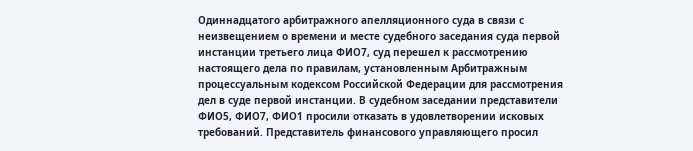Одиннадцатого арбитражного апелляционного суда в связи с неизвещением о времени и месте судебного заседания суда первой инстанции третьего лица ФИО7, суд перешел к рассмотрению настоящего дела по правилам, установленным Арбитражным процессуальным кодексом Российской Федерации для рассмотрения дел в суде первой инстанции. В судебном заседании представители ФИО5, ФИО7, ФИО1 просили отказать в удовлетворении исковых требований. Представитель финансового управляющего просил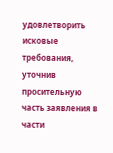удовлетворить исковые требования, уточнив просительную часть заявления в части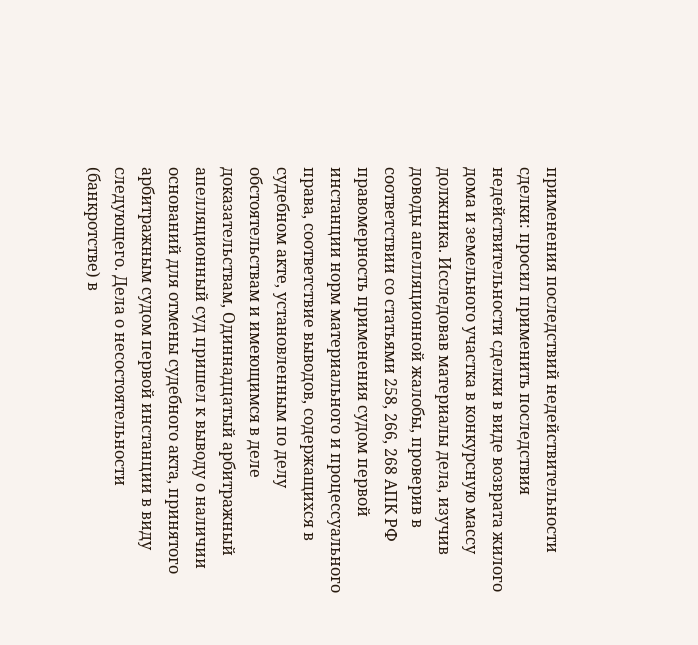применения последствий недействительности сделки: просил применить последствия недействительности сделки в виде возврата жилого дома и земельного участка в конкурсную массу должника. Исследовав материалы дела, изучив доводы апелляционной жалобы, проверив в соответствии со статьями 258, 266, 268 АПК РФ правомерность применения судом первой инстанции норм материального и процессуального права, соответствие выводов, содержащихся в судебном акте, установленным по делу обстоятельствам и имеющимся в деле доказательствам, Одиннадцатый арбитражный апелляционный суд пришел к выводу о наличии оснований для отмены судебного акта, принятого арбитражным судом первой инстанции в виду следующего. Дела о несостоятельности (банкротстве) в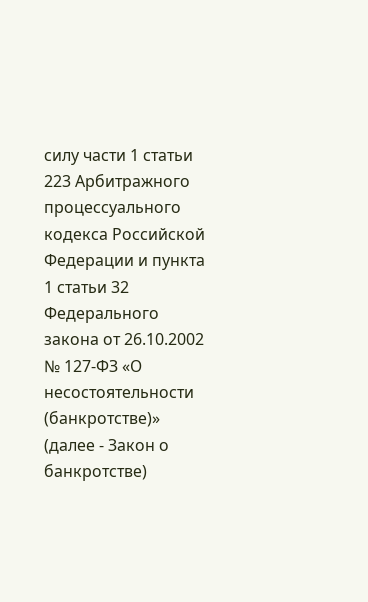силу части 1 статьи 223 Арбитражного процессуального кодекса Российской Федерации и пункта 1 статьи 32 Федерального закона от 26.10.2002 № 127-ФЗ «О несостоятельности (банкротстве)» (далее - Закон о банкротстве)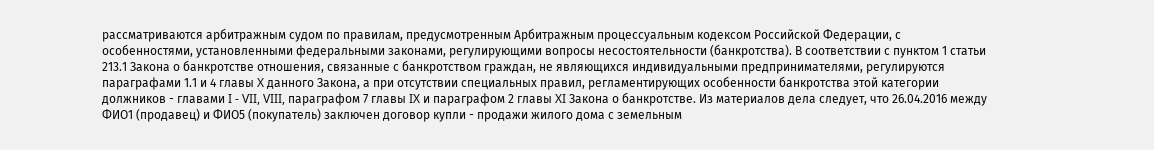рассматриваются арбитражным судом по правилам, предусмотренным Арбитражным процессуальным кодексом Российской Федерации, с особенностями, установленными федеральными законами, регулирующими вопросы несостоятельности (банкротства). В соответствии с пунктом 1 статьи 213.1 Закона о банкротстве отношения, связанные с банкротством граждан, не являющихся индивидуальными предпринимателями, регулируются параграфами 1.1 и 4 главы X данного Закона, а при отсутствии специальных правил, регламентирующих особенности банкротства этой категории должников - главами I - VII, VIII, параграфом 7 главы IX и параграфом 2 главы XI Закона о банкротстве. Из материалов дела следует, что 26.04.2016 между ФИО1 (продавец) и ФИО5 (покупатель) заключен договор купли - продажи жилого дома с земельным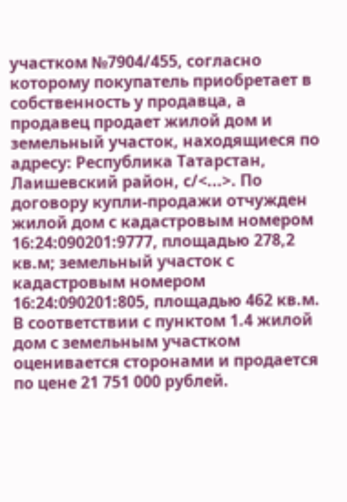участком №7904/455, согласно которому покупатель приобретает в собственность у продавца, а продавец продает жилой дом и земельный участок, находящиеся по адресу: Республика Татарстан, Лаишевский район, с/<...>. По договору купли-продажи отчужден жилой дом с кадастровым номером 16:24:090201:9777, площадью 278,2 кв.м; земельный участок с кадастровым номером 16:24:090201:805, площадью 462 кв.м. В соответствии с пунктом 1.4 жилой дом с земельным участком оценивается сторонами и продается по цене 21 751 000 рублей.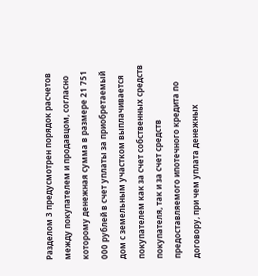Разделом 3 предусмотрен порядок расчетов между покупателем и продавцом, согласно которому денежная сумма в размере 21 751 000 рублей в счет уплаты за приобретаемый дом с земельным участком выплачивается покупателем как за счет собственных средств покупателя, так и за счет средств предоставляемого ипотечного кредита по договору, при чем уплата денежных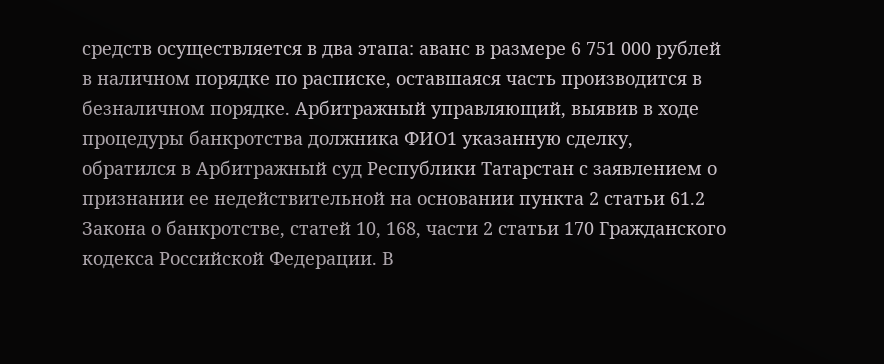средств осуществляется в два этапа: аванс в размере 6 751 000 рублей в наличном порядке по расписке, оставшаяся часть производится в безналичном порядке. Арбитражный управляющий, выявив в ходе процедуры банкротства должника ФИО1 указанную сделку, обратился в Арбитражный суд Республики Татарстан с заявлением о признании ее недействительной на основании пункта 2 статьи 61.2 Закона о банкротстве, статей 10, 168, части 2 статьи 170 Гражданского кодекса Российской Федерации. В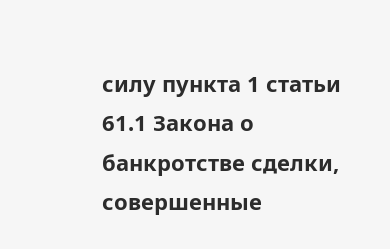силу пункта 1 статьи 61.1 Закона о банкротстве сделки, совершенные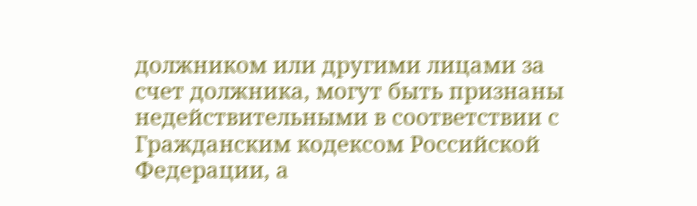должником или другими лицами за счет должника, могут быть признаны недействительными в соответствии с Гражданским кодексом Российской Федерации, а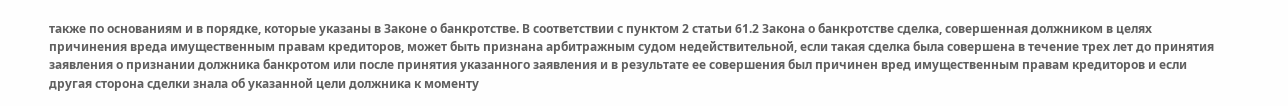также по основаниям и в порядке, которые указаны в Законе о банкротстве. В соответствии с пунктом 2 статьи 61.2 Закона о банкротстве сделка, совершенная должником в целях причинения вреда имущественным правам кредиторов, может быть признана арбитражным судом недействительной, если такая сделка была совершена в течение трех лет до принятия заявления о признании должника банкротом или после принятия указанного заявления и в результате ее совершения был причинен вред имущественным правам кредиторов и если другая сторона сделки знала об указанной цели должника к моменту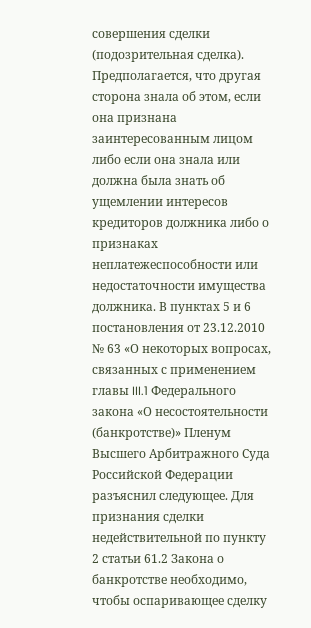совершения сделки (подозрительная сделка). Предполагается, что другая сторона знала об этом, если она признана заинтересованным лицом либо если она знала или должна была знать об ущемлении интересов кредиторов должника либо о признаках неплатежеспособности или недостаточности имущества должника. В пунктах 5 и 6 постановления от 23.12.2010 № 63 «О некоторых вопросах, связанных с применением главы III.1 Федерального закона «О несостоятельности (банкротстве)» Пленум Высшего Арбитражного Суда Российской Федерации разъяснил следующее. Для признания сделки недействительной по пункту 2 статьи 61.2 Закона о банкротстве необходимо, чтобы оспаривающее сделку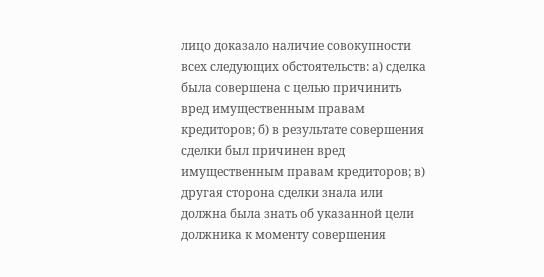лицо доказало наличие совокупности всех следующих обстоятельств: а) сделка была совершена с целью причинить вред имущественным правам кредиторов; б) в результате совершения сделки был причинен вред имущественным правам кредиторов; в) другая сторона сделки знала или должна была знать об указанной цели должника к моменту совершения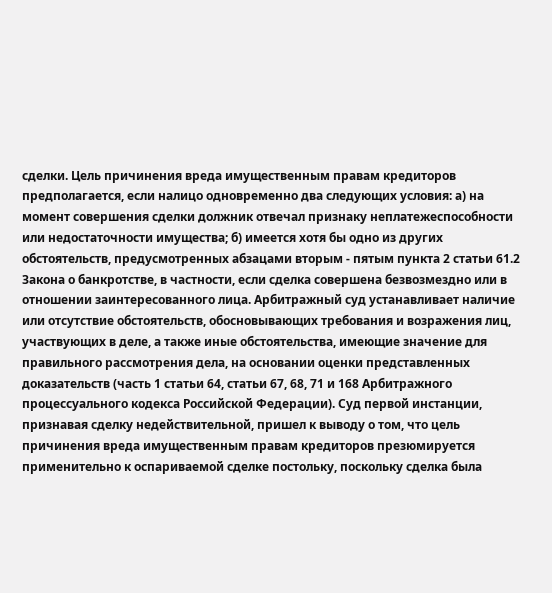сделки. Цель причинения вреда имущественным правам кредиторов предполагается, если налицо одновременно два следующих условия: а) на момент совершения сделки должник отвечал признаку неплатежеспособности или недостаточности имущества; б) имеется хотя бы одно из других обстоятельств, предусмотренных абзацами вторым - пятым пункта 2 статьи 61.2 Закона о банкротстве, в частности, если сделка совершена безвозмездно или в отношении заинтересованного лица. Арбитражный суд устанавливает наличие или отсутствие обстоятельств, обосновывающих требования и возражения лиц, участвующих в деле, а также иные обстоятельства, имеющие значение для правильного рассмотрения дела, на основании оценки представленных доказательств (часть 1 статьи 64, статьи 67, 68, 71 и 168 Арбитражного процессуального кодекса Российской Федерации). Суд первой инстанции, признавая сделку недействительной, пришел к выводу о том, что цель причинения вреда имущественным правам кредиторов презюмируется применительно к оспариваемой сделке постольку, поскольку сделка была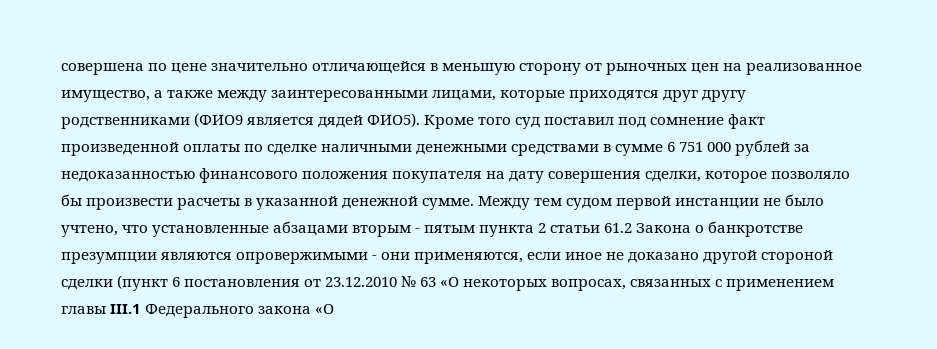совершена по цене значительно отличающейся в меньшую сторону от рыночных цен на реализованное имущество, а также между заинтересованными лицами, которые приходятся друг другу родственниками (ФИО9 является дядей ФИО5). Кроме того суд поставил под сомнение факт произведенной оплаты по сделке наличными денежными средствами в сумме 6 751 000 рублей за недоказанностью финансового положения покупателя на дату совершения сделки, которое позволяло бы произвести расчеты в указанной денежной сумме. Между тем судом первой инстанции не было учтено, что установленные абзацами вторым - пятым пункта 2 статьи 61.2 Закона о банкротстве презумпции являются опровержимыми - они применяются, если иное не доказано другой стороной сделки (пункт 6 постановления от 23.12.2010 № 63 «О некоторых вопросах, связанных с применением главы III.1 Федерального закона «О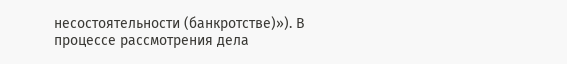несостоятельности (банкротстве)»). В процессе рассмотрения дела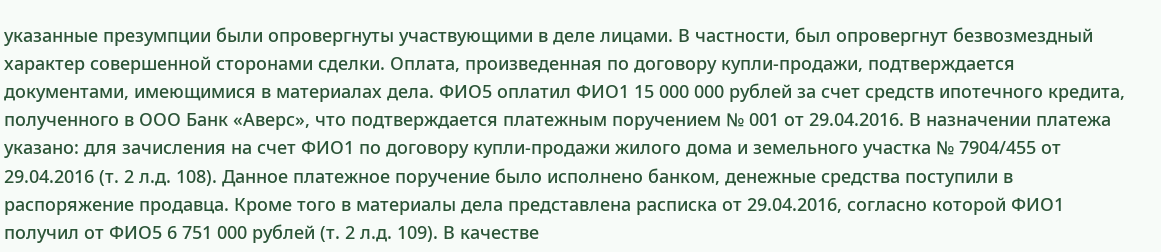указанные презумпции были опровергнуты участвующими в деле лицами. В частности, был опровергнут безвозмездный характер совершенной сторонами сделки. Оплата, произведенная по договору купли-продажи, подтверждается документами, имеющимися в материалах дела. ФИО5 оплатил ФИО1 15 000 000 рублей за счет средств ипотечного кредита, полученного в ООО Банк «Аверс», что подтверждается платежным поручением № 001 от 29.04.2016. В назначении платежа указано: для зачисления на счет ФИО1 по договору купли-продажи жилого дома и земельного участка № 7904/455 от 29.04.2016 (т. 2 л.д. 108). Данное платежное поручение было исполнено банком, денежные средства поступили в распоряжение продавца. Кроме того в материалы дела представлена расписка от 29.04.2016, согласно которой ФИО1 получил от ФИО5 6 751 000 рублей (т. 2 л.д. 109). В качестве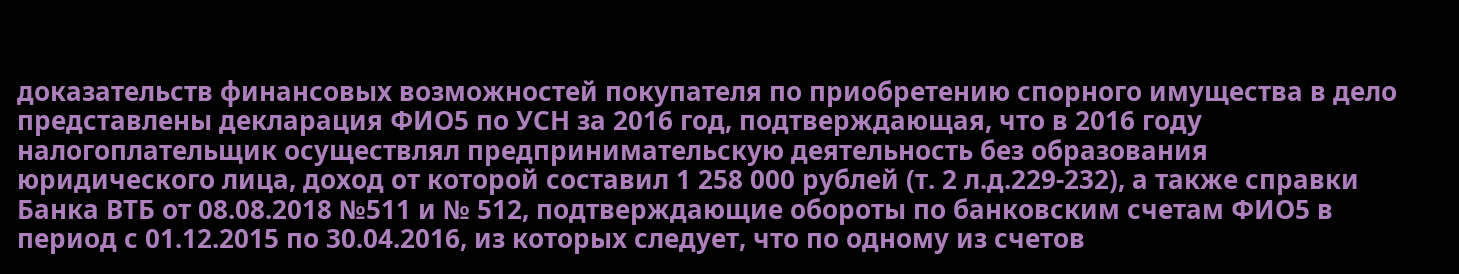доказательств финансовых возможностей покупателя по приобретению спорного имущества в дело представлены декларация ФИО5 по УСН за 2016 год, подтверждающая, что в 2016 году налогоплательщик осуществлял предпринимательскую деятельность без образования юридического лица, доход от которой составил 1 258 000 рублей (т. 2 л.д.229-232), а также справки Банка ВТБ от 08.08.2018 №511 и № 512, подтверждающие обороты по банковским счетам ФИО5 в период с 01.12.2015 по 30.04.2016, из которых следует, что по одному из счетов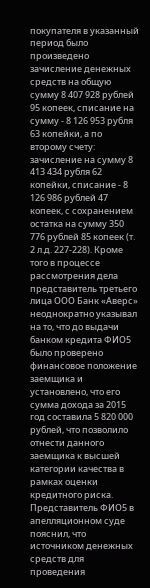покупателя в указанный период было произведено зачисление денежных средств на общую сумму 8 407 928 рублей 95 копеек, списание на сумму - 8 126 953 рубля 63 копейки, а по второму счету: зачисление на сумму 8 413 434 рубля 62 копейки, списание - 8 126 986 рублей 47 копеек, с сохранением остатка на сумму 350 776 рублей 85 копеек (т. 2 л.д. 227-228). Кроме того в процессе рассмотрения дела представитель третьего лица ООО Банк «Аверс» неоднократно указывал на то, что до выдачи банком кредита ФИО5 было проверено финансовое положение заемщика и установлено, что его сумма дохода за 2015 год составила 5 820 000 рублей, что позволило отнести данного заемщика к высшей категории качества в рамках оценки кредитного риска. Представитель ФИО5 в апелляционном суде пояснил, что источником денежных средств для проведения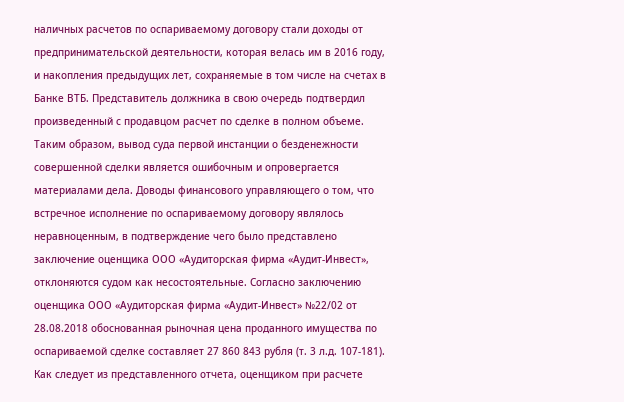наличных расчетов по оспариваемому договору стали доходы от предпринимательской деятельности, которая велась им в 2016 году, и накопления предыдущих лет, сохраняемые в том числе на счетах в Банке ВТБ. Представитель должника в свою очередь подтвердил произведенный с продавцом расчет по сделке в полном объеме. Таким образом, вывод суда первой инстанции о безденежности совершенной сделки является ошибочным и опровергается материалами дела. Доводы финансового управляющего о том, что встречное исполнение по оспариваемому договору являлось неравноценным, в подтверждение чего было представлено заключение оценщика ООО «Аудиторская фирма «Аудит-Инвест», отклоняются судом как несостоятельные. Согласно заключению оценщика ООО «Аудиторская фирма «Аудит-Инвест» №22/02 от 28.08.2018 обоснованная рыночная цена проданного имущества по оспариваемой сделке составляет 27 860 843 рубля (т. 3 л.д. 107-181). Как следует из представленного отчета, оценщиком при расчете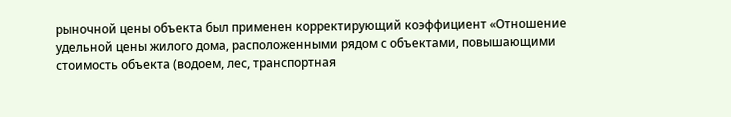рыночной цены объекта был применен корректирующий коэффициент «Отношение удельной цены жилого дома, расположенными рядом с объектами, повышающими стоимость объекта (водоем, лес, транспортная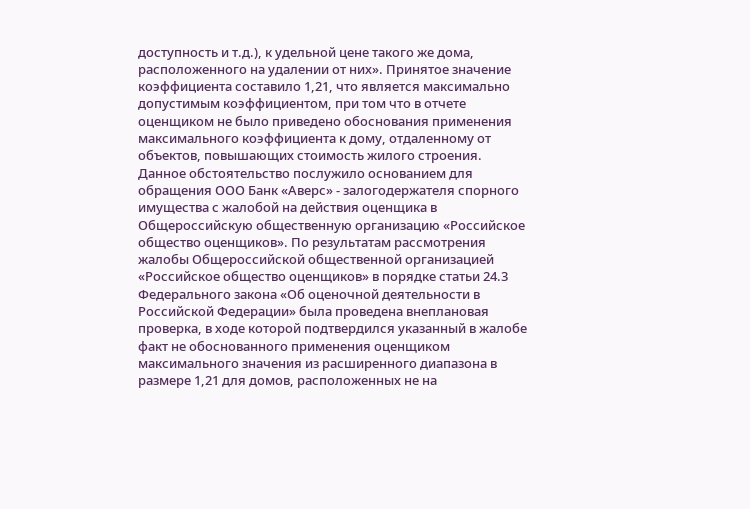доступность и т.д.), к удельной цене такого же дома, расположенного на удалении от них». Принятое значение коэффициента составило 1,21, что является максимально допустимым коэффициентом, при том что в отчете оценщиком не было приведено обоснования применения максимального коэффициента к дому, отдаленному от объектов, повышающих стоимость жилого строения. Данное обстоятельство послужило основанием для обращения ООО Банк «Аверс» - залогодержателя спорного имущества с жалобой на действия оценщика в Общероссийскую общественную организацию «Российское общество оценщиков». По результатам рассмотрения жалобы Общероссийской общественной организацией «Российское общество оценщиков» в порядке статьи 24.3 Федерального закона «Об оценочной деятельности в Российской Федерации» была проведена внеплановая проверка, в ходе которой подтвердился указанный в жалобе факт не обоснованного применения оценщиком максимального значения из расширенного диапазона в размере 1,21 для домов, расположенных не на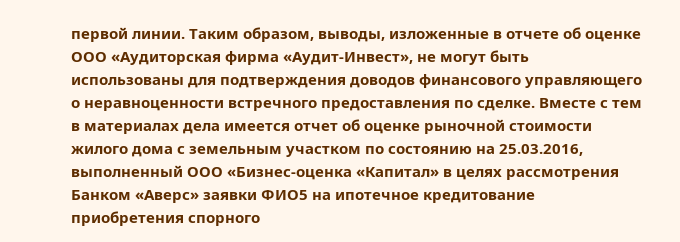первой линии. Таким образом, выводы, изложенные в отчете об оценке ООО «Аудиторская фирма «Аудит-Инвест», не могут быть использованы для подтверждения доводов финансового управляющего о неравноценности встречного предоставления по сделке. Вместе с тем в материалах дела имеется отчет об оценке рыночной стоимости жилого дома с земельным участком по состоянию на 25.03.2016, выполненный ООО «Бизнес-оценка «Капитал» в целях рассмотрения Банком «Аверс» заявки ФИО5 на ипотечное кредитование приобретения спорного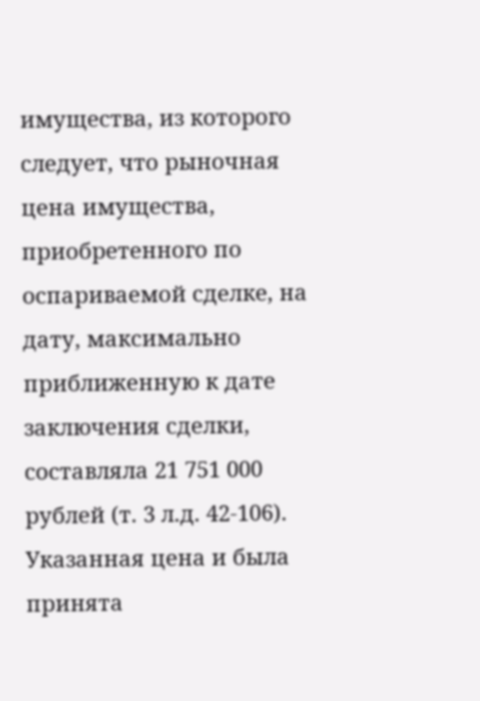имущества, из которого следует, что рыночная цена имущества, приобретенного по оспариваемой сделке, на дату, максимально приближенную к дате заключения сделки, составляла 21 751 000 рублей (т. 3 л.д. 42-106). Указанная цена и была принята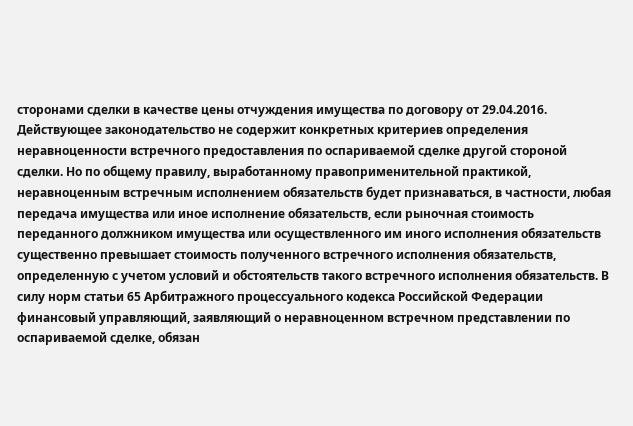сторонами сделки в качестве цены отчуждения имущества по договору от 29.04.2016. Действующее законодательство не содержит конкретных критериев определения неравноценности встречного предоставления по оспариваемой сделке другой стороной сделки. Но по общему правилу, выработанному правоприменительной практикой, неравноценным встречным исполнением обязательств будет признаваться, в частности, любая передача имущества или иное исполнение обязательств, если рыночная стоимость переданного должником имущества или осуществленного им иного исполнения обязательств существенно превышает стоимость полученного встречного исполнения обязательств, определенную с учетом условий и обстоятельств такого встречного исполнения обязательств. В силу норм статьи 65 Арбитражного процессуального кодекса Российской Федерации финансовый управляющий, заявляющий о неравноценном встречном представлении по оспариваемой сделке, обязан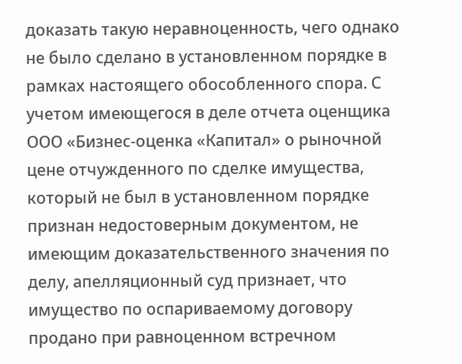доказать такую неравноценность, чего однако не было сделано в установленном порядке в рамках настоящего обособленного спора. С учетом имеющегося в деле отчета оценщика ООО «Бизнес-оценка «Капитал» о рыночной цене отчужденного по сделке имущества, который не был в установленном порядке признан недостоверным документом, не имеющим доказательственного значения по делу, апелляционный суд признает, что имущество по оспариваемому договору продано при равноценном встречном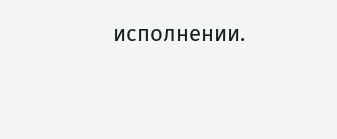исполнении.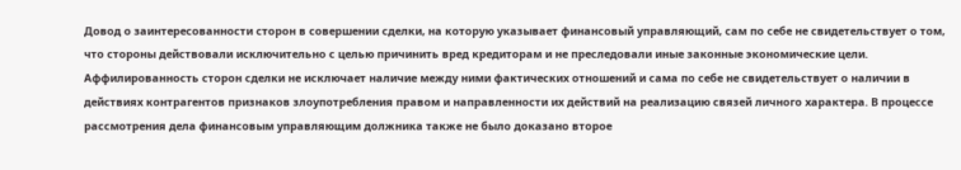Довод о заинтересованности сторон в совершении сделки, на которую указывает финансовый управляющий, сам по себе не свидетельствует о том, что стороны действовали исключительно с целью причинить вред кредиторам и не преследовали иные законные экономические цели. Аффилированность сторон сделки не исключает наличие между ними фактических отношений и сама по себе не свидетельствует о наличии в действиях контрагентов признаков злоупотребления правом и направленности их действий на реализацию связей личного характера. В процессе рассмотрения дела финансовым управляющим должника также не было доказано второе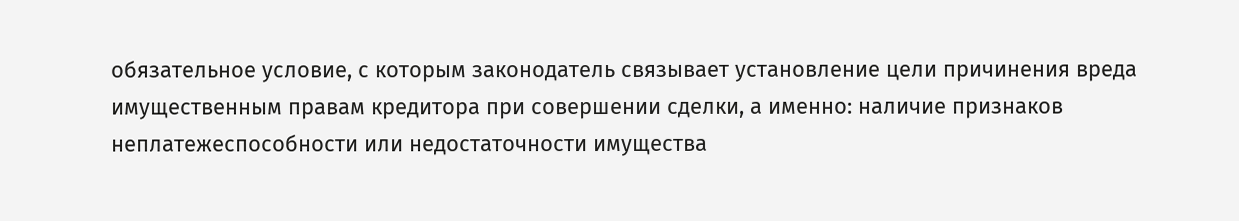обязательное условие, с которым законодатель связывает установление цели причинения вреда имущественным правам кредитора при совершении сделки, а именно: наличие признаков неплатежеспособности или недостаточности имущества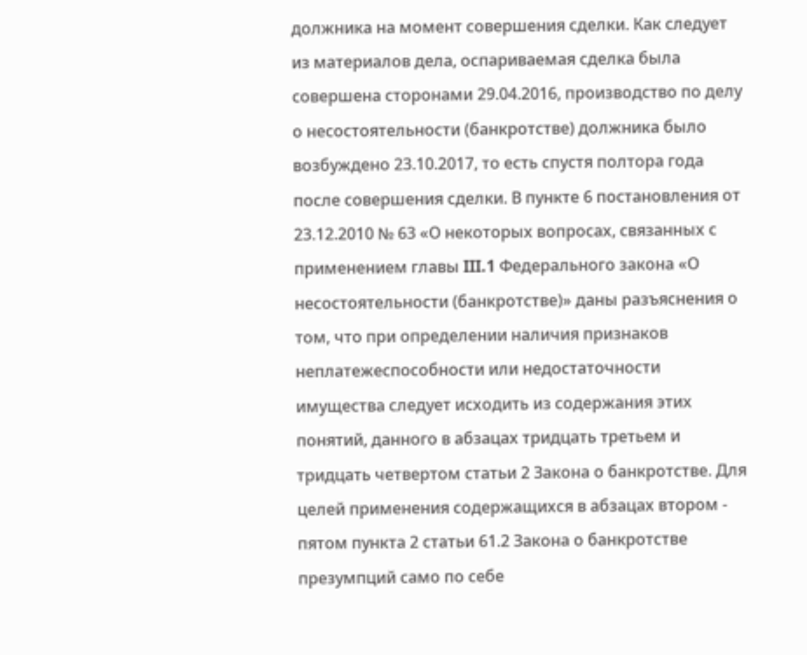должника на момент совершения сделки. Как следует из материалов дела, оспариваемая сделка была совершена сторонами 29.04.2016, производство по делу о несостоятельности (банкротстве) должника было возбуждено 23.10.2017, то есть спустя полтора года после совершения сделки. В пункте 6 постановления от 23.12.2010 № 63 «О некоторых вопросах, связанных с применением главы III.1 Федерального закона «О несостоятельности (банкротстве)» даны разъяснения о том, что при определении наличия признаков неплатежеспособности или недостаточности имущества следует исходить из содержания этих понятий, данного в абзацах тридцать третьем и тридцать четвертом статьи 2 Закона о банкротстве. Для целей применения содержащихся в абзацах втором - пятом пункта 2 статьи 61.2 Закона о банкротстве презумпций само по себе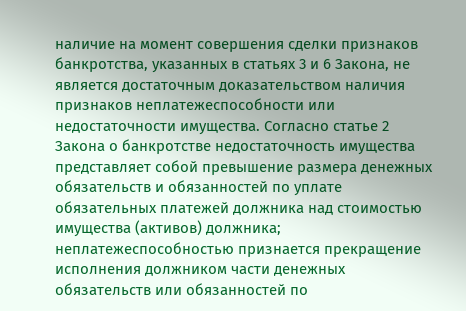наличие на момент совершения сделки признаков банкротства, указанных в статьях 3 и 6 Закона, не является достаточным доказательством наличия признаков неплатежеспособности или недостаточности имущества. Согласно статье 2 Закона о банкротстве недостаточность имущества представляет собой превышение размера денежных обязательств и обязанностей по уплате обязательных платежей должника над стоимостью имущества (активов) должника; неплатежеспособностью признается прекращение исполнения должником части денежных обязательств или обязанностей по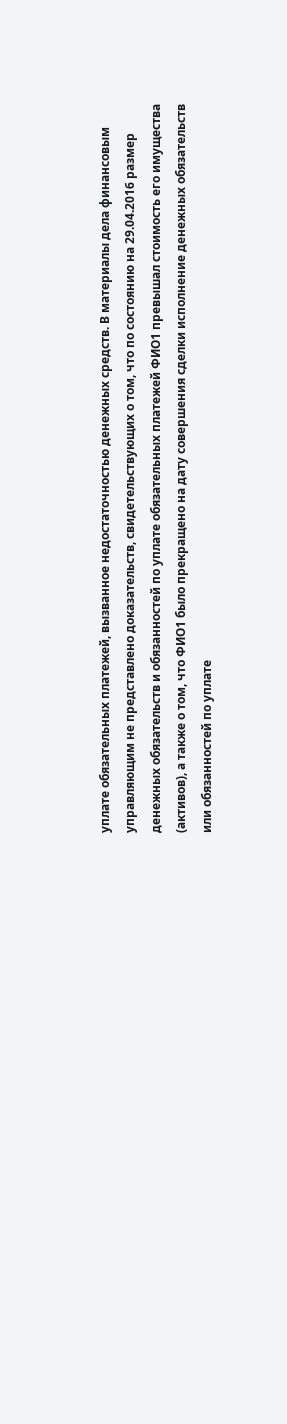уплате обязательных платежей, вызванное недостаточностью денежных средств. В материалы дела финансовым управляющим не представлено доказательств, свидетельствующих о том, что по состоянию на 29.04.2016 размер денежных обязательств и обязанностей по уплате обязательных платежей ФИО1 превышал стоимость его имущества (активов), а также о том, что ФИО1 было прекращено на дату совершения сделки исполнение денежных обязательств или обязанностей по уплате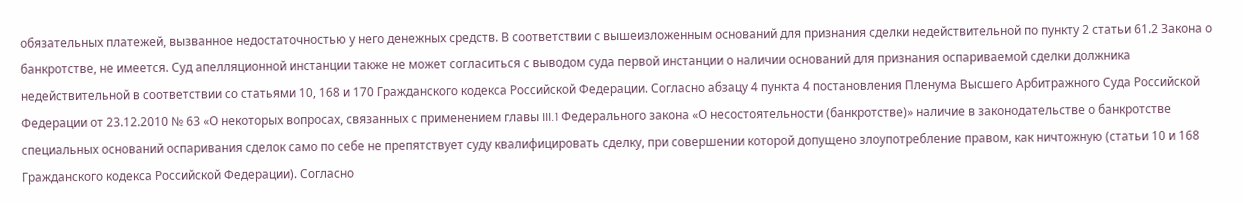обязательных платежей, вызванное недостаточностью у него денежных средств. В соответствии с вышеизложенным оснований для признания сделки недействительной по пункту 2 статьи 61.2 Закона о банкротстве, не имеется. Суд апелляционной инстанции также не может согласиться с выводом суда первой инстанции о наличии оснований для признания оспариваемой сделки должника недействительной в соответствии со статьями 10, 168 и 170 Гражданского кодекса Российской Федерации. Согласно абзацу 4 пункта 4 постановления Пленума Высшего Арбитражного Суда Российской Федерации от 23.12.2010 № 63 «О некоторых вопросах, связанных с применением главы III.1 Федерального закона «О несостоятельности (банкротстве)» наличие в законодательстве о банкротстве специальных оснований оспаривания сделок само по себе не препятствует суду квалифицировать сделку, при совершении которой допущено злоупотребление правом, как ничтожную (статьи 10 и 168 Гражданского кодекса Российской Федерации). Согласно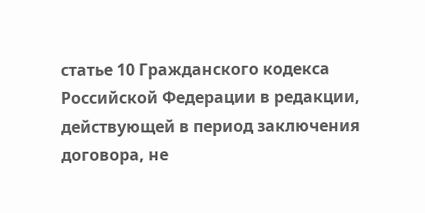статье 10 Гражданского кодекса Российской Федерации в редакции, действующей в период заключения договора, не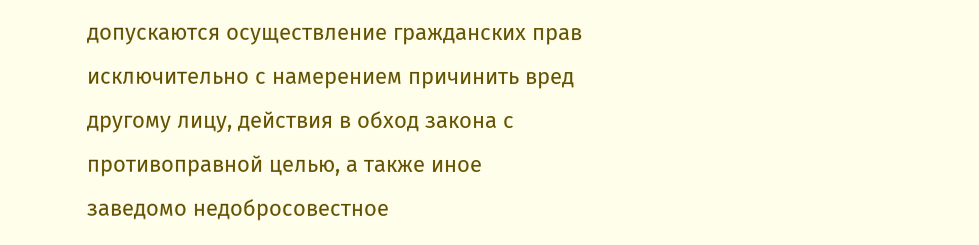допускаются осуществление гражданских прав исключительно с намерением причинить вред другому лицу, действия в обход закона с противоправной целью, а также иное заведомо недобросовестное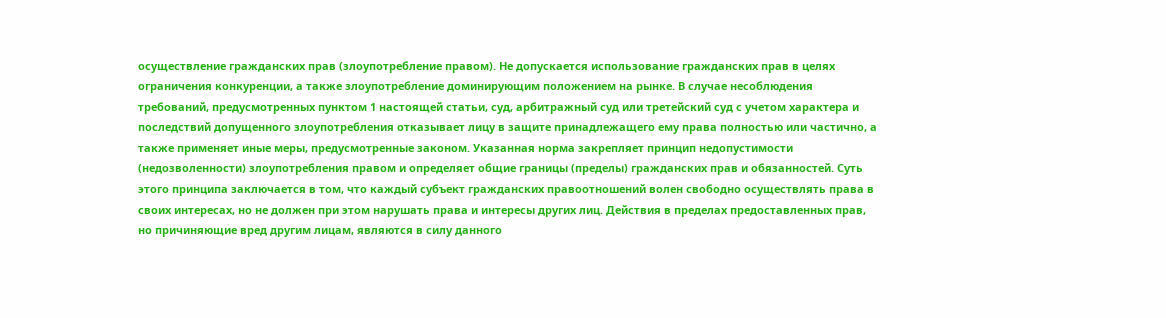осуществление гражданских прав (злоупотребление правом). Не допускается использование гражданских прав в целях ограничения конкуренции, а также злоупотребление доминирующим положением на рынке. В случае несоблюдения требований, предусмотренных пунктом 1 настоящей статьи, суд, арбитражный суд или третейский суд с учетом характера и последствий допущенного злоупотребления отказывает лицу в защите принадлежащего ему права полностью или частично, а также применяет иные меры, предусмотренные законом. Указанная норма закрепляет принцип недопустимости (недозволенности) злоупотребления правом и определяет общие границы (пределы) гражданских прав и обязанностей. Суть этого принципа заключается в том, что каждый субъект гражданских правоотношений волен свободно осуществлять права в своих интересах, но не должен при этом нарушать права и интересы других лиц. Действия в пределах предоставленных прав, но причиняющие вред другим лицам, являются в силу данного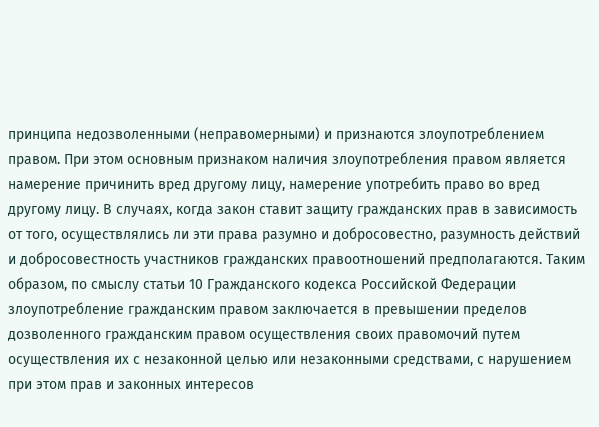принципа недозволенными (неправомерными) и признаются злоупотреблением правом. При этом основным признаком наличия злоупотребления правом является намерение причинить вред другому лицу, намерение употребить право во вред другому лицу. В случаях, когда закон ставит защиту гражданских прав в зависимость от того, осуществлялись ли эти права разумно и добросовестно, разумность действий и добросовестность участников гражданских правоотношений предполагаются. Таким образом, по смыслу статьи 10 Гражданского кодекса Российской Федерации злоупотребление гражданским правом заключается в превышении пределов дозволенного гражданским правом осуществления своих правомочий путем осуществления их с незаконной целью или незаконными средствами, с нарушением при этом прав и законных интересов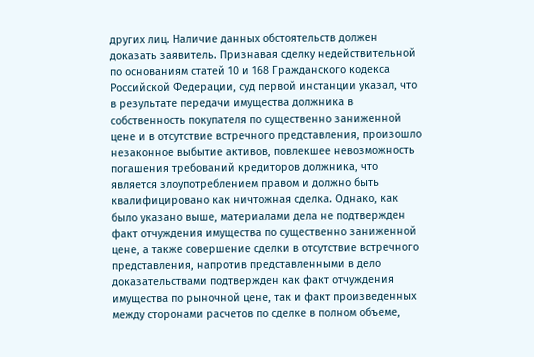других лиц. Наличие данных обстоятельств должен доказать заявитель. Признавая сделку недействительной по основаниям статей 10 и 168 Гражданского кодекса Российской Федерации, суд первой инстанции указал, что в результате передачи имущества должника в собственность покупателя по существенно заниженной цене и в отсутствие встречного представления, произошло незаконное выбытие активов, повлекшее невозможность погашения требований кредиторов должника, что является злоупотреблением правом и должно быть квалифицировано как ничтожная сделка. Однако, как было указано выше, материалами дела не подтвержден факт отчуждения имущества по существенно заниженной цене, а также совершение сделки в отсутствие встречного представления, напротив представленными в дело доказательствами подтвержден как факт отчуждения имущества по рыночной цене, так и факт произведенных между сторонами расчетов по сделке в полном объеме,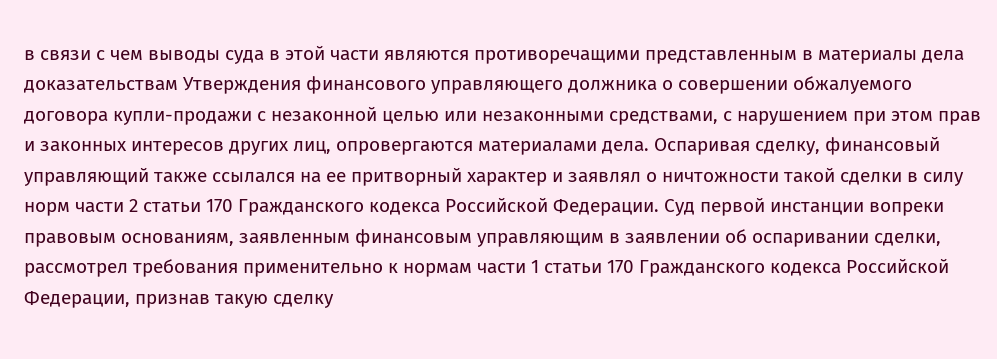в связи с чем выводы суда в этой части являются противоречащими представленным в материалы дела доказательствам Утверждения финансового управляющего должника о совершении обжалуемого договора купли-продажи с незаконной целью или незаконными средствами, с нарушением при этом прав и законных интересов других лиц, опровергаются материалами дела. Оспаривая сделку, финансовый управляющий также ссылался на ее притворный характер и заявлял о ничтожности такой сделки в силу норм части 2 статьи 170 Гражданского кодекса Российской Федерации. Суд первой инстанции вопреки правовым основаниям, заявленным финансовым управляющим в заявлении об оспаривании сделки, рассмотрел требования применительно к нормам части 1 статьи 170 Гражданского кодекса Российской Федерации, признав такую сделку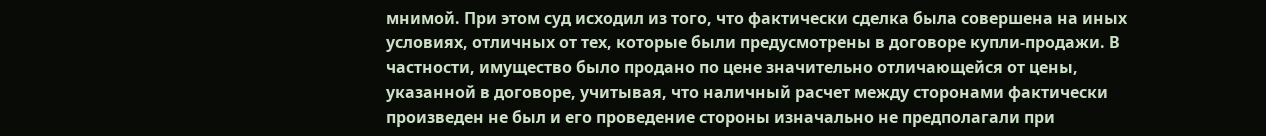мнимой. При этом суд исходил из того, что фактически сделка была совершена на иных условиях, отличных от тех, которые были предусмотрены в договоре купли-продажи. В частности, имущество было продано по цене значительно отличающейся от цены, указанной в договоре, учитывая, что наличный расчет между сторонами фактически произведен не был и его проведение стороны изначально не предполагали при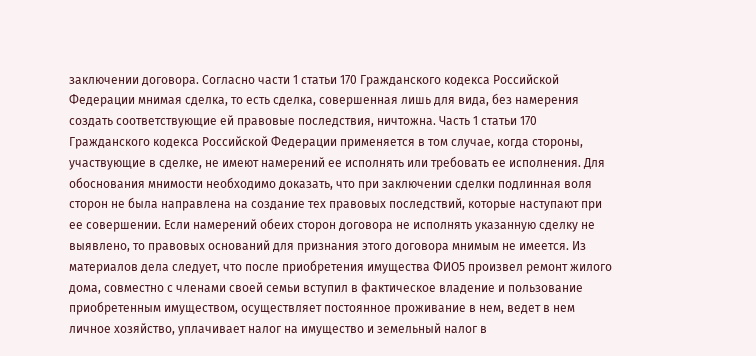заключении договора. Согласно части 1 статьи 170 Гражданского кодекса Российской Федерации мнимая сделка, то есть сделка, совершенная лишь для вида, без намерения создать соответствующие ей правовые последствия, ничтожна. Часть 1 статьи 170 Гражданского кодекса Российской Федерации применяется в том случае, когда стороны, участвующие в сделке, не имеют намерений ее исполнять или требовать ее исполнения. Для обоснования мнимости необходимо доказать, что при заключении сделки подлинная воля сторон не была направлена на создание тех правовых последствий, которые наступают при ее совершении. Если намерений обеих сторон договора не исполнять указанную сделку не выявлено, то правовых оснований для признания этого договора мнимым не имеется. Из материалов дела следует, что после приобретения имущества ФИО5 произвел ремонт жилого дома, совместно с членами своей семьи вступил в фактическое владение и пользование приобретенным имуществом, осуществляет постоянное проживание в нем, ведет в нем личное хозяйство, уплачивает налог на имущество и земельный налог в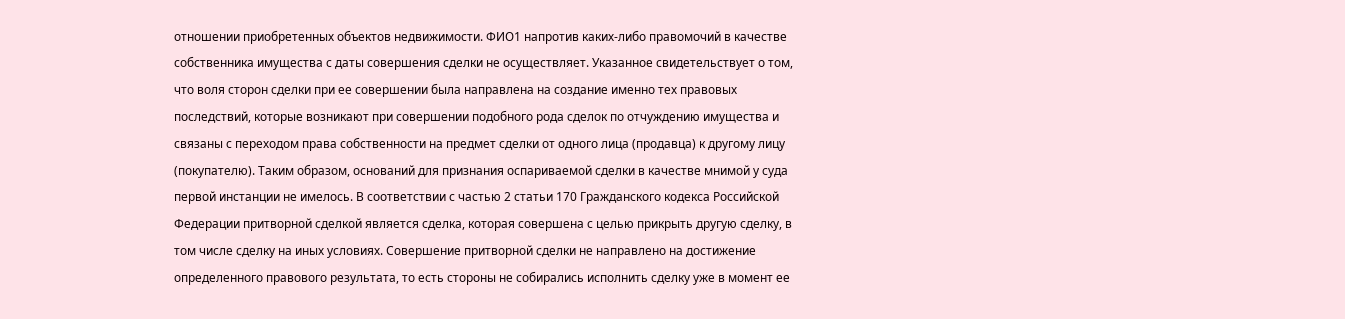отношении приобретенных объектов недвижимости. ФИО1 напротив каких-либо правомочий в качестве собственника имущества с даты совершения сделки не осуществляет. Указанное свидетельствует о том, что воля сторон сделки при ее совершении была направлена на создание именно тех правовых последствий, которые возникают при совершении подобного рода сделок по отчуждению имущества и связаны с переходом права собственности на предмет сделки от одного лица (продавца) к другому лицу (покупателю). Таким образом, оснований для признания оспариваемой сделки в качестве мнимой у суда первой инстанции не имелось. В соответствии с частью 2 статьи 170 Гражданского кодекса Российской Федерации притворной сделкой является сделка, которая совершена с целью прикрыть другую сделку, в том числе сделку на иных условиях. Совершение притворной сделки не направлено на достижение определенного правового результата, то есть стороны не собирались исполнить сделку уже в момент ее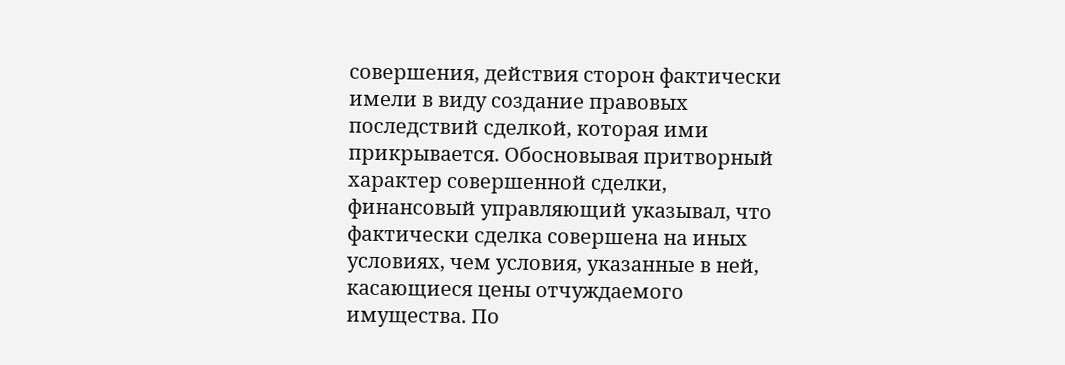совершения, действия сторон фактически имели в виду создание правовых последствий сделкой, которая ими прикрывается. Обосновывая притворный характер совершенной сделки, финансовый управляющий указывал, что фактически сделка совершена на иных условиях, чем условия, указанные в ней, касающиеся цены отчуждаемого имущества. По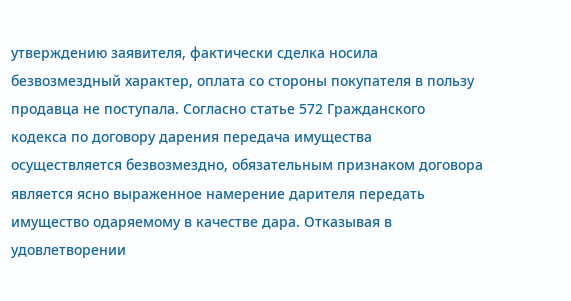утверждению заявителя, фактически сделка носила безвозмездный характер, оплата со стороны покупателя в пользу продавца не поступала. Согласно статье 572 Гражданского кодекса по договору дарения передача имущества осуществляется безвозмездно, обязательным признаком договора является ясно выраженное намерение дарителя передать имущество одаряемому в качестве дара. Отказывая в удовлетворении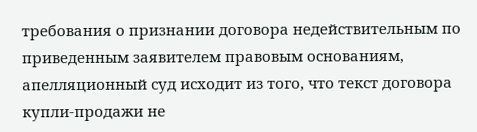требования о признании договора недействительным по приведенным заявителем правовым основаниям, апелляционный суд исходит из того, что текст договора купли-продажи не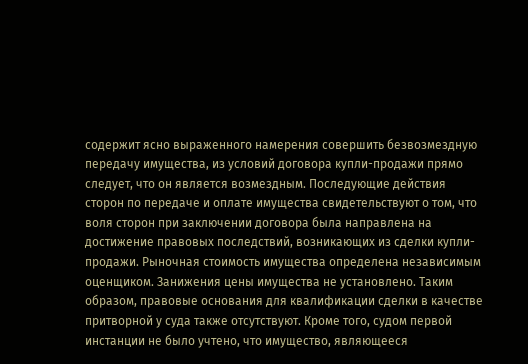содержит ясно выраженного намерения совершить безвозмездную передачу имущества, из условий договора купли-продажи прямо следует, что он является возмездным. Последующие действия сторон по передаче и оплате имущества свидетельствуют о том, что воля сторон при заключении договора была направлена на достижение правовых последствий, возникающих из сделки купли-продажи. Рыночная стоимость имущества определена независимым оценщиком. Занижения цены имущества не установлено. Таким образом, правовые основания для квалификации сделки в качестве притворной у суда также отсутствуют. Кроме того, судом первой инстанции не было учтено, что имущество, являющееся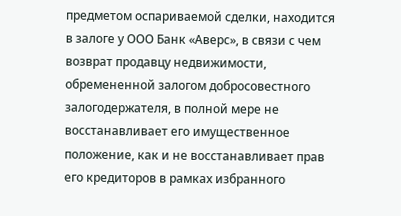предметом оспариваемой сделки, находится в залоге у ООО Банк «Аверс», в связи с чем возврат продавцу недвижимости, обремененной залогом добросовестного залогодержателя, в полной мере не восстанавливает его имущественное положение, как и не восстанавливает прав его кредиторов в рамках избранного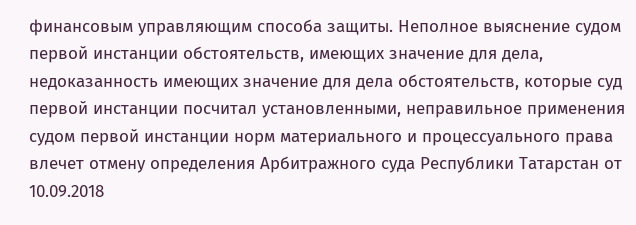финансовым управляющим способа защиты. Неполное выяснение судом первой инстанции обстоятельств, имеющих значение для дела, недоказанность имеющих значение для дела обстоятельств, которые суд первой инстанции посчитал установленными, неправильное применения судом первой инстанции норм материального и процессуального права влечет отмену определения Арбитражного суда Республики Татарстан от 10.09.2018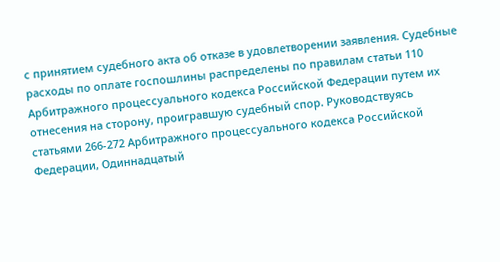с принятием судебного акта об отказе в удовлетворении заявления. Судебные расходы по оплате госпошлины распределены по правилам статьи 110 Арбитражного процессуального кодекса Российской Федерации путем их отнесения на сторону, проигравшую судебный спор. Руководствуясь статьями 266-272 Арбитражного процессуального кодекса Российской Федерации, Одиннадцатый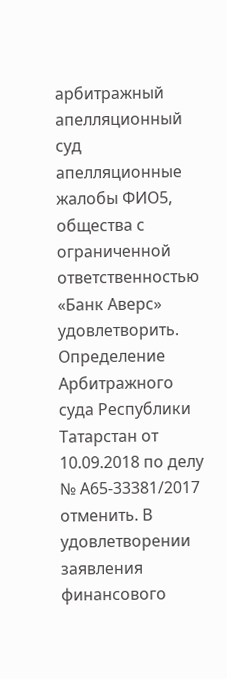арбитражный апелляционный суд апелляционные жалобы ФИО5, общества с ограниченной ответственностью «Банк Аверс» удовлетворить. Определение Арбитражного суда Республики Татарстан от 10.09.2018 по делу № А65-33381/2017 отменить. В удовлетворении заявления финансового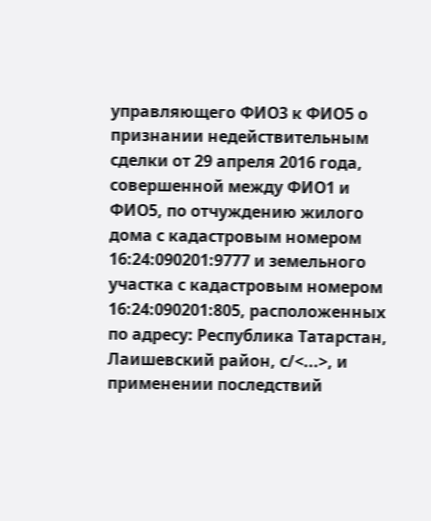управляющего ФИО3 к ФИО5 о признании недействительным сделки от 29 апреля 2016 года, совершенной между ФИО1 и ФИО5, по отчуждению жилого дома с кадастровым номером 16:24:090201:9777 и земельного участка с кадастровым номером 16:24:090201:805, расположенных по адресу: Республика Татарстан, Лаишевский район, с/<...>, и применении последствий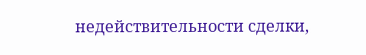недействительности сделки,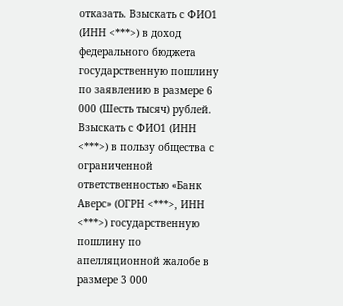отказать. Взыскать с ФИО1 (ИНН <***>) в доход федерального бюджета государственную пошлину по заявлению в размере 6 000 (Шесть тысяч) рублей. Взыскать с ФИО1 (ИНН <***>) в пользу общества с ограниченной ответственностью «Банк Аверс» (ОГРН <***>, ИНН <***>) государственную пошлину по апелляционной жалобе в размере 3 000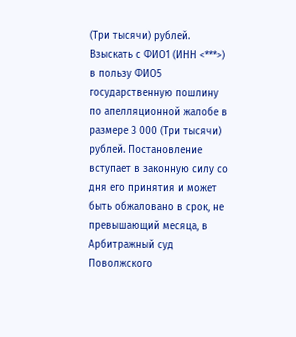(Три тысячи) рублей. Взыскать с ФИО1 (ИНН <***>) в пользу ФИО5 государственную пошлину по апелляционной жалобе в размере 3 000 (Три тысячи) рублей. Постановление вступает в законную силу со дня его принятия и может быть обжаловано в срок, не превышающий месяца, в Арбитражный суд Поволжского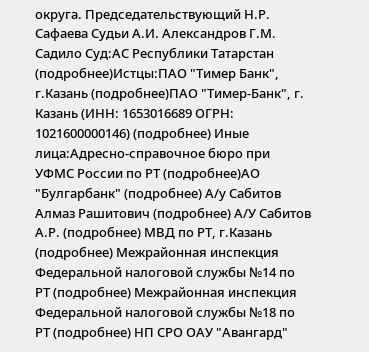округа. Председательствующий Н.Р. Сафаева Судьи А.И. Александров Г.М. Садило Суд:АС Республики Татарстан (подробнее)Истцы:ПАО "Тимер Банк", г.Казань (подробнее)ПАО "Тимер-Банк", г. Казань (ИНН: 1653016689 ОГРН: 1021600000146) (подробнее) Иные лица:Адресно-справочное бюро при УФМС России по РТ (подробнее)АО "Булгарбанк" (подробнее) А/у Сабитов Алмаз Рашитович (подробнее) А/У Сабитов А.Р. (подробнее) МВД по РТ, г.Казань (подробнее) Межрайонная инспекция Федеральной налоговой службы №14 по РТ (подробнее) Межрайонная инспекция Федеральной налоговой службы №18 по РТ (подробнее) НП СРО ОАУ "Авангард"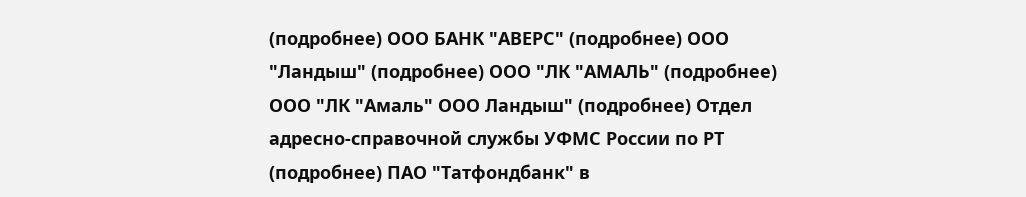(подробнее) ООО БАНК "АВЕРС" (подробнее) ООО "Ландыш" (подробнее) ООО "ЛК "АМАЛЬ" (подробнее) ООО "ЛК "Амаль" ООО Ландыш" (подробнее) Отдел адресно-справочной службы УФМС России по РТ (подробнее) ПАО "Татфондбанк" в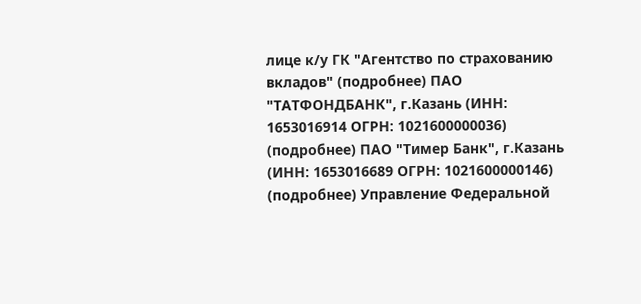лице к/у ГК "Агентство по страхованию вкладов" (подробнее) ПАО "ТАТФОНДБАНК", г.Казань (ИНН: 1653016914 ОГРН: 1021600000036) (подробнее) ПАО "Тимер Банк", г.Казань (ИНН: 1653016689 ОГРН: 1021600000146) (подробнее) Управление Федеральной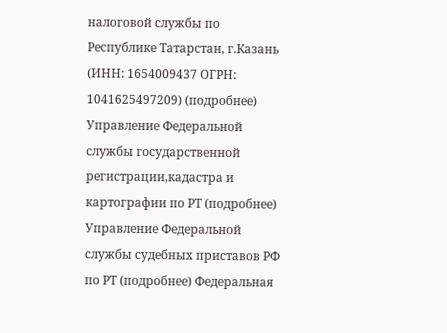налоговой службы по Республике Татарстан, г.Казань (ИНН: 1654009437 ОГРН: 1041625497209) (подробнее) Управление Федеральной службы государственной регистрации,кадастра и картографии по РТ (подробнее) Управление Федеральной службы судебных приставов РФ по РТ (подробнее) Федеральная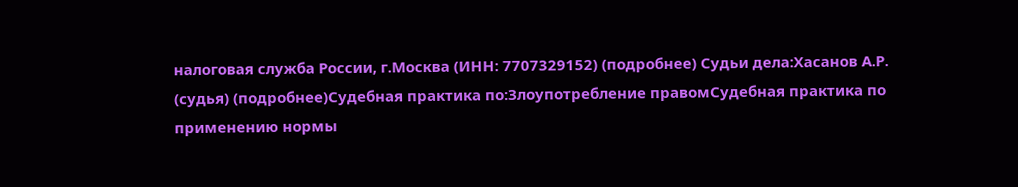налоговая служба России, г.Москва (ИНН: 7707329152) (подробнее) Судьи дела:Хасанов А.Р. (судья) (подробнее)Судебная практика по:Злоупотребление правомСудебная практика по применению нормы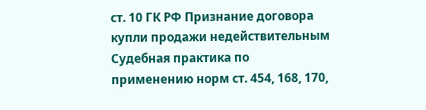ст. 10 ГК РФ Признание договора купли продажи недействительным Судебная практика по применению норм ст. 454, 168, 170,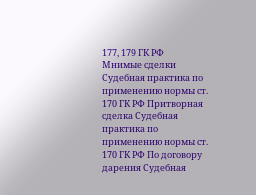177, 179 ГК РФ
Мнимые сделки Судебная практика по применению нормы ст. 170 ГК РФ Притворная сделка Судебная практика по применению нормы ст. 170 ГК РФ По договору дарения Судебная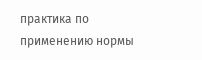практика по применению нормы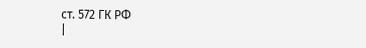ст. 572 ГК РФ
|